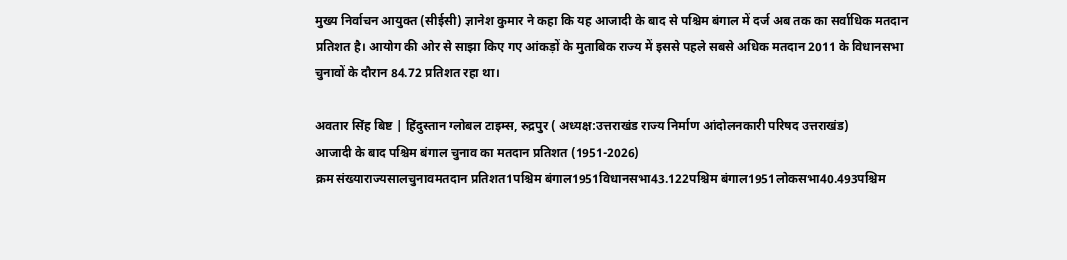मुख्य निर्वाचन आयुक्त (सीईसी) ज्ञानेश कुमार ने कहा कि यह आजादी के बाद से पश्चिम बंगाल में दर्ज अब तक का सर्वाधिक मतदान प्रतिशत है। आयोग की ओर से साझा किए गए आंकड़ों के मुताबिक राज्य में इससे पहले सबसे अधिक मतदान 2011 के विधानसभा चुनावों के दौरान 84.72 प्रतिशत रहा था।

अवतार सिंह बिष्ट | हिंदुस्तान ग्लोबल टाइम्स, रुद्रपुर ( अध्यक्ष:उत्तराखंड राज्य निर्माण आंदोलनकारी परिषद उत्तराखंड)
आजादी के बाद पश्चिम बंगाल चुनाव का मतदान प्रतिशत (1951-2026)
क्रम संख्याराज्यसालचुनावमतदान प्रतिशत1पश्चिम बंगाल1951विधानसभा43.122पश्चिम बंगाल1951लोकसभा40.493पश्चिम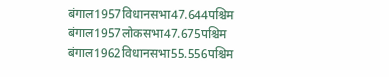बंगाल1957विधानसभा47.644पश्चिम बंगाल1957लोकसभा47.675पश्चिम बंगाल1962विधानसभा55.556पश्चिम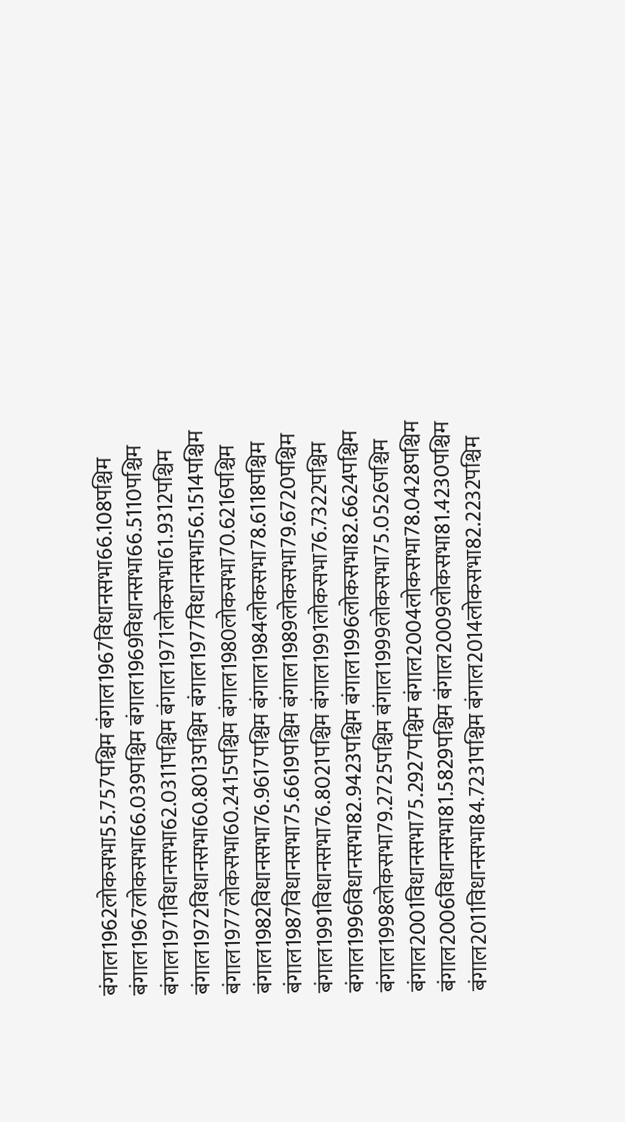बंगाल1962लोकसभा55.757पश्चिम बंगाल1967विधानसभा66.108पश्चिम बंगाल1967लोकसभा66.039पश्चिम बंगाल1969विधानसभा66.5110पश्चिम बंगाल1971विधानसभा62.0311पश्चिम बंगाल1971लोकसभा61.9312पश्चिम बंगाल1972विधानसभा60.8013पश्चिम बंगाल1977विधानसभा56.1514पश्चिम बंगाल1977लोकसभा60.2415पश्चिम बंगाल1980लोकसभा70.6216पश्चिम बंगाल1982विधानसभा76.9617पश्चिम बंगाल1984लोकसभा78.6118पश्चिम बंगाल1987विधानसभा75.6619पश्चिम बंगाल1989लोकसभा79.6720पश्चिम बंगाल1991विधानसभा76.8021पश्चिम बंगाल1991लोकसभा76.7322पश्चिम बंगाल1996विधानसभा82.9423पश्चिम बंगाल1996लोकसभा82.6624पश्चिम बंगाल1998लोकसभा79.2725पश्चिम बंगाल1999लोकसभा75.0526पश्चिम बंगाल2001विधानसभा75.2927पश्चिम बंगाल2004लोकसभा78.0428पश्चिम बंगाल2006विधानसभा81.5829पश्चिम बंगाल2009लोकसभा81.4230पश्चिम बंगाल2011विधानसभा84.7231पश्चिम बंगाल2014लोकसभा82.2232पश्चिम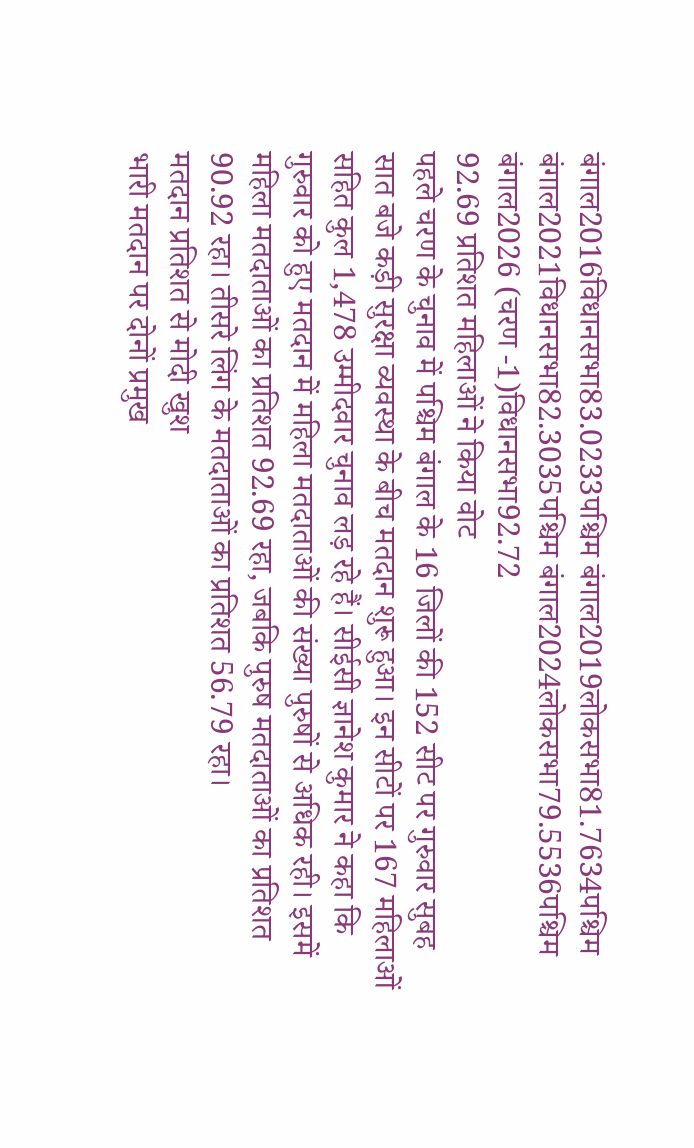बंगाल2016विधानसभा83.0233पश्चिम बंगाल2019लोकसभा81.7634पश्चिम बंगाल2021विधानसभा82.3035पश्चिम बंगाल2024लोकसभा79.5536पश्चिम बंगाल2026 (चरण -1)विधानसभा92.72
92.69 प्रतिशत महिलाओं ने किया वोट
पहले चरण के चुनाव में पश्चिम बंगाल के 16 जिलों की 152 सीट पर गुरुवार सुबह सात बजे कड़ी सुरक्षा व्यवस्था के बीच मतदान शुरू हुआ। इन सीटों पर 167 महिलाओं सहित कुल 1,478 उम्मीदवार चुनाव लड़ रहे हैं। सीईसी ज्ञानेश कुमार ने कहा कि गुरुवार को हुए मतदान में महिला मतदाताओं की संख्या पुरुषों से अधिक रही। इसमें महिला मतदाताओं का प्रतिशत 92.69 रहा, जबकि पुरुष मतदाताओं का प्रतिशत 90.92 रहा। तीसरे लिंग के मतदाताओं का प्रतिशत 56.79 रहा।
मतदान प्रतिशत से मोदी खुश
भारी मतदान पर दोनों प्रमुख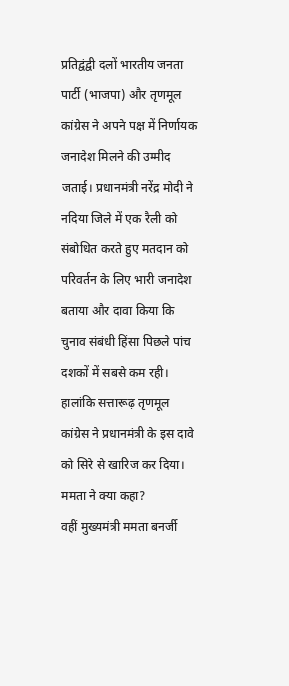प्रतिद्वंद्वी दलों भारतीय जनता पार्टी (भाजपा) और तृणमूल कांग्रेस ने अपने पक्ष में निर्णायक जनादेश मिलने की उम्मीद जताई। प्रधानमंत्री नरेंद्र मोदी ने नदिया जिले में एक रैली को संबोधित करते हुए मतदान को परिवर्तन के लिए भारी जनादेश बताया और दावा किया कि चुनाव संबंधी हिंसा पिछले पांच दशकों में सबसे कम रही। हालांकि सत्तारूढ़ तृणमूल कांग्रेस ने प्रधानमंत्री के इस दावे को सिरे से खारिज कर दिया।
ममता ने क्या कहा?
वहीं मुख्यमंत्री ममता बनर्जी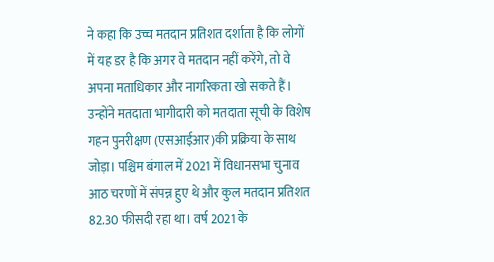ने कहा कि उच्च मतदान प्रतिशत दर्शाता है कि लोगों में यह डर है कि अगर वे मतदान नहीं करेंगे, तो वे अपना मताधिकार और नागरिकता खो सकते हैं। उन्होंने मतदाता भागीदारी को मतदाता सूची के विशेष गहन पुनरीक्षण (एसआईआर)की प्रक्रिया के साथ जोड़ा। पश्चिम बंगाल में 2021 में विधानसभा चुनाव आठ चरणों में संपन्न हुए थे और कुल मतदान प्रतिशत 82.30 फीसदी रहा था। वर्ष 2021 के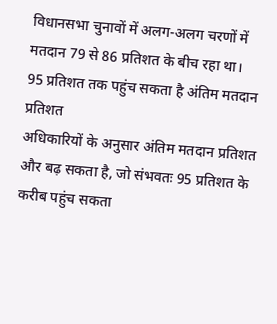विधानसभा चुनावों में अलग-अलग चरणों में मतदान 79 से 86 प्रतिशत के बीच रहा था।
95 प्रतिशत तक पहुंच सकता है अंतिम मतदान प्रतिशत
अधिकारियों के अनुसार अंतिम मतदान प्रतिशत और बढ़ सकता है, जो संभवतः 95 प्रतिशत के करीब पहुंच सकता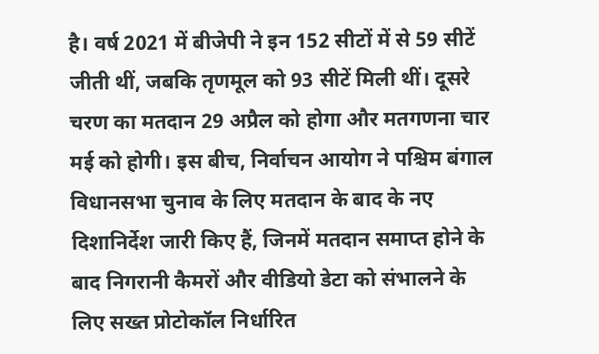है। वर्ष 2021 में बीजेपी ने इन 152 सीटों में से 59 सीटें जीती थीं, जबकि तृणमूल को 93 सीटें मिली थीं। दूसरे चरण का मतदान 29 अप्रैल को होगा और मतगणना चार मई को होगी। इस बीच, निर्वाचन आयोग ने पश्चिम बंगाल विधानसभा चुनाव के लिए मतदान के बाद के नए दिशानिर्देश जारी किए हैं, जिनमें मतदान समाप्त होने के बाद निगरानी कैमरों और वीडियो डेटा को संभालने के लिए सख्त प्रोटोकॉल निर्धारित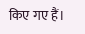किए गए हैं।